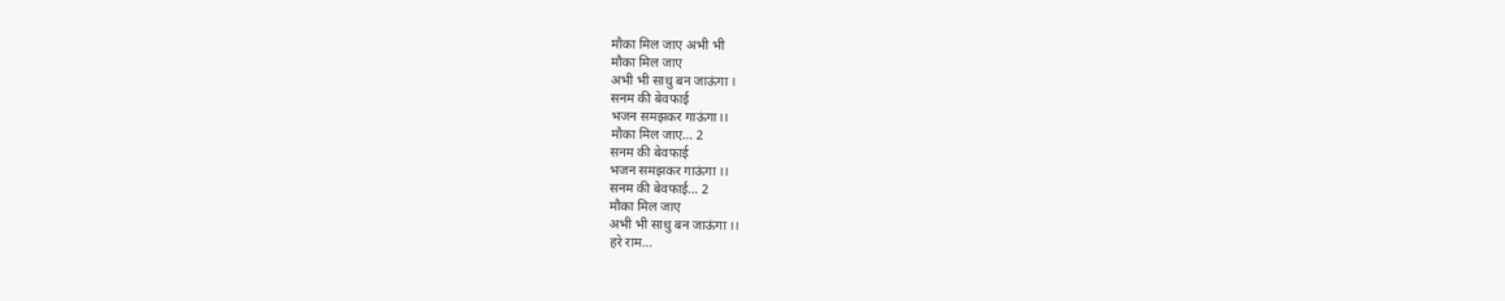मौका मिल जाए अभी भी
मौका मिल जाए
अभी भी साधु बन जाऊंगा ।
सनम की बेवफाई
भजन समझकर गाऊंगा।।
मौका मिल जाए… 2
सनम की बेवफाई
भजन समझकर गाऊंगा ।।
सनम की बेवफाई… 2
मौका मिल जाए
अभी भी साधु बन जाऊंगा ।।
हरे राम…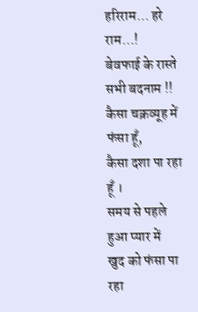हरिराम… हरे राम…!
बेवफाई के रास्ते सभी बदनाम !!
कैसा चक्रव्यूह में फंसा हूँ,
कैसा दशा पा रहा हूँ ।
समय से पहले हुआ प्यार में
खुद को फंसा पा रहा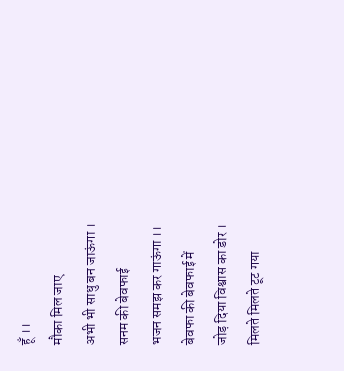हूँ ।।
मौका मिल जाए
अभी भी साधु बन जाऊंगा ।
सनम की बेवफाई
भजन समझ कर गाऊंगा ।।
बेवफा की बेवफाई में
जोड़ दिया विश्वास का डोर ।
मिलते मिलते टूट गया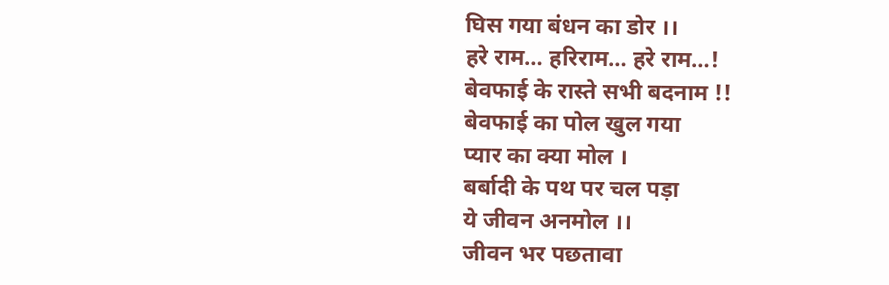घिस गया बंधन का डोर ।।
हरे राम… हरिराम… हरे राम…!
बेवफाई के रास्ते सभी बदनाम !!
बेवफाई का पोल खुल गया
प्यार का क्या मोल ।
बर्बादी के पथ पर चल पड़ा
ये जीवन अनमोल ।।
जीवन भर पछतावा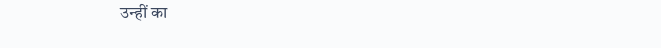उन्हीं का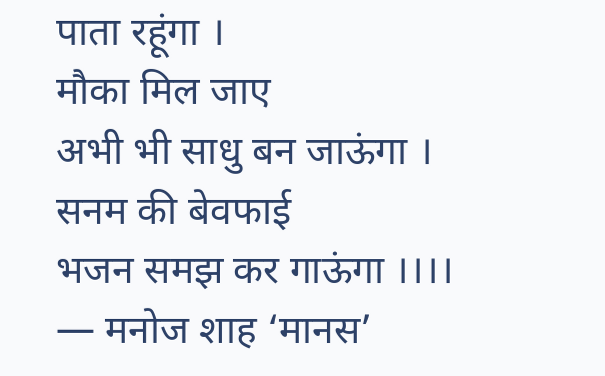पाता रहूंगा ।
मौका मिल जाए
अभी भी साधु बन जाऊंगा ।
सनम की बेवफाई
भजन समझ कर गाऊंगा ।।।।
— मनोज शाह ‘मानस’